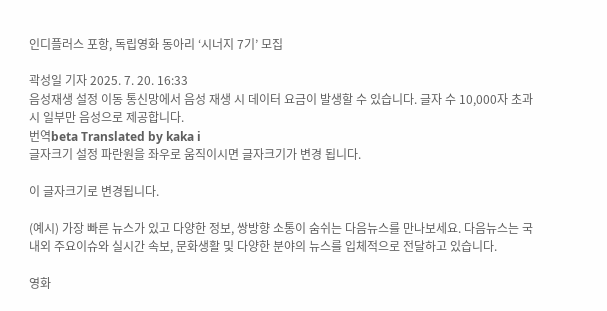인디플러스 포항, 독립영화 동아리 ‘시너지 7기’ 모집

곽성일 기자 2025. 7. 20. 16:33
음성재생 설정 이동 통신망에서 음성 재생 시 데이터 요금이 발생할 수 있습니다. 글자 수 10,000자 초과 시 일부만 음성으로 제공합니다.
번역beta Translated by kaka i
글자크기 설정 파란원을 좌우로 움직이시면 글자크기가 변경 됩니다.

이 글자크기로 변경됩니다.

(예시) 가장 빠른 뉴스가 있고 다양한 정보, 쌍방향 소통이 숨쉬는 다음뉴스를 만나보세요. 다음뉴스는 국내외 주요이슈와 실시간 속보, 문화생활 및 다양한 분야의 뉴스를 입체적으로 전달하고 있습니다.

영화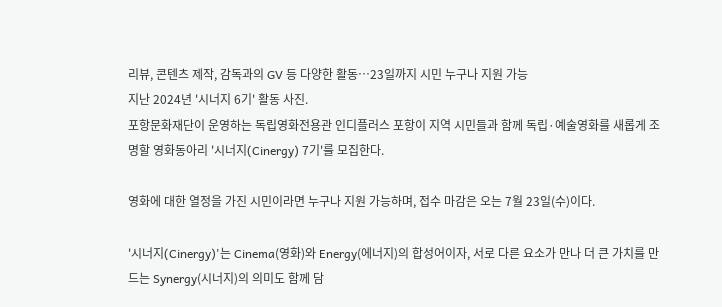리뷰, 콘텐츠 제작, 감독과의 GV 등 다양한 활동…23일까지 시민 누구나 지원 가능
지난 2024년 '시너지 6기' 활동 사진.
포항문화재단이 운영하는 독립영화전용관 인디플러스 포항이 지역 시민들과 함께 독립·예술영화를 새롭게 조명할 영화동아리 '시너지(Cinergy) 7기'를 모집한다.

영화에 대한 열정을 가진 시민이라면 누구나 지원 가능하며, 접수 마감은 오는 7월 23일(수)이다.

'시너지(Cinergy)'는 Cinema(영화)와 Energy(에너지)의 합성어이자, 서로 다른 요소가 만나 더 큰 가치를 만드는 Synergy(시너지)의 의미도 함께 담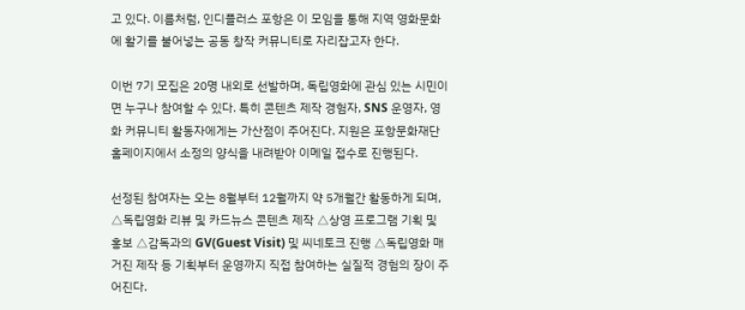고 있다. 이름처럼, 인디플러스 포항은 이 모임을 통해 지역 영화문화에 활기를 불어넣는 공동 창작 커뮤니티로 자리잡고자 한다.

이번 7기 모집은 20명 내외로 선발하며, 독립영화에 관심 있는 시민이면 누구나 참여할 수 있다. 특히 콘텐츠 제작 경험자, SNS 운영자, 영화 커뮤니티 활동자에게는 가산점이 주어진다. 지원은 포항문화재단 홈페이지에서 소정의 양식을 내려받아 이메일 접수로 진행된다.

선정된 참여자는 오는 8월부터 12월까지 약 5개월간 활동하게 되며, △독립영화 리뷰 및 카드뉴스 콘텐츠 제작 △상영 프로그램 기획 및 홍보 △감독과의 GV(Guest Visit) 및 씨네토크 진행 △독립영화 매거진 제작 등 기획부터 운영까지 직접 참여하는 실질적 경험의 장이 주어진다.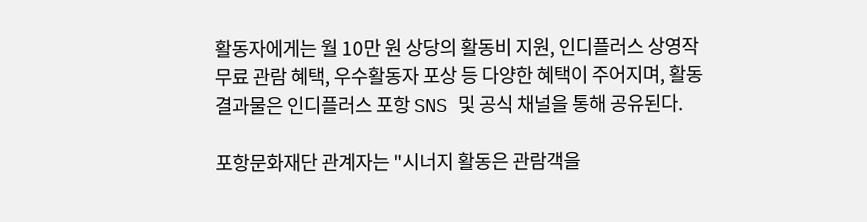활동자에게는 월 10만 원 상당의 활동비 지원, 인디플러스 상영작 무료 관람 혜택, 우수활동자 포상 등 다양한 혜택이 주어지며, 활동 결과물은 인디플러스 포항 SNS 및 공식 채널을 통해 공유된다.

포항문화재단 관계자는 "시너지 활동은 관람객을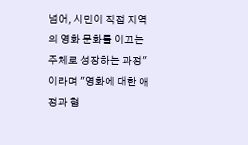넘어, 시민이 직접 지역의 영화 문화를 이끄는 주체로 성장하는 과정"이라며 "영화에 대한 애정과 협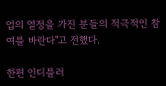업의 열정을 가진 분들의 적극적인 참여를 바란다"고 전했다.

한편 인디플러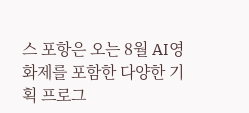스 포항은 오는 8월 AI영화제를 포함한 다양한 기획 프로그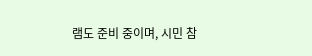램도 준비 중이며, 시민 참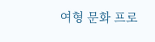여형 문화 프로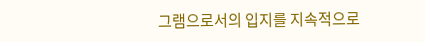그램으로서의 입지를 지속적으로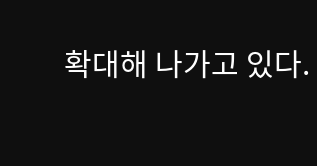확대해 나가고 있다.